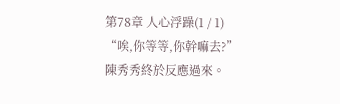第78章 人心浮躁(1 / 1)
“唉,你等等,你幹嘛去?”
陳秀秀終於反應過來。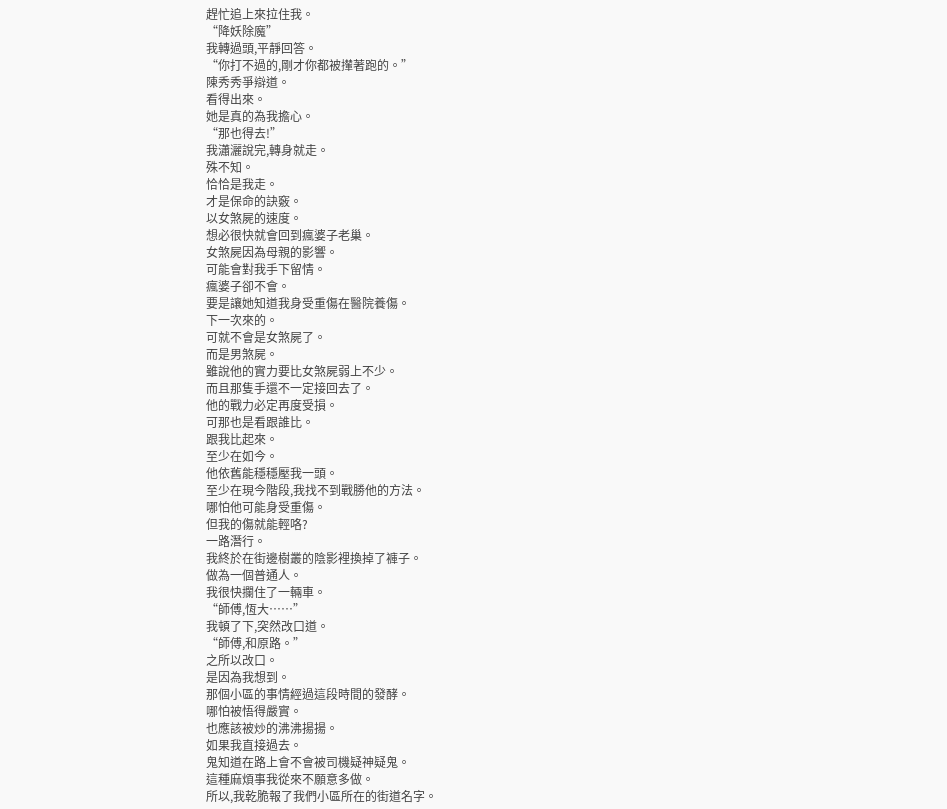趕忙追上來拉住我。
“降妖除魔”
我轉過頭,平靜回答。
“你打不過的,剛才你都被攆著跑的。”
陳秀秀爭辯道。
看得出來。
她是真的為我擔心。
“那也得去!”
我瀟灑說完,轉身就走。
殊不知。
恰恰是我走。
才是保命的訣竅。
以女煞屍的速度。
想必很快就會回到瘋婆子老巢。
女煞屍因為母親的影響。
可能會對我手下留情。
瘋婆子卻不會。
要是讓她知道我身受重傷在醫院養傷。
下一次來的。
可就不會是女煞屍了。
而是男煞屍。
雖說他的實力要比女煞屍弱上不少。
而且那隻手還不一定接回去了。
他的戰力必定再度受損。
可那也是看跟誰比。
跟我比起來。
至少在如今。
他依舊能穩穩壓我一頭。
至少在現今階段,我找不到戰勝他的方法。
哪怕他可能身受重傷。
但我的傷就能輕咯?
一路潛行。
我終於在街邊樹叢的陰影裡換掉了褲子。
做為一個普通人。
我很快攔住了一輛車。
“師傅,恆大……”
我頓了下,突然改口道。
“師傅,和原路。”
之所以改口。
是因為我想到。
那個小區的事情經過這段時間的發酵。
哪怕被悟得嚴實。
也應該被炒的沸沸揚揚。
如果我直接過去。
鬼知道在路上會不會被司機疑神疑鬼。
這種麻煩事我從來不願意多做。
所以,我乾脆報了我們小區所在的街道名字。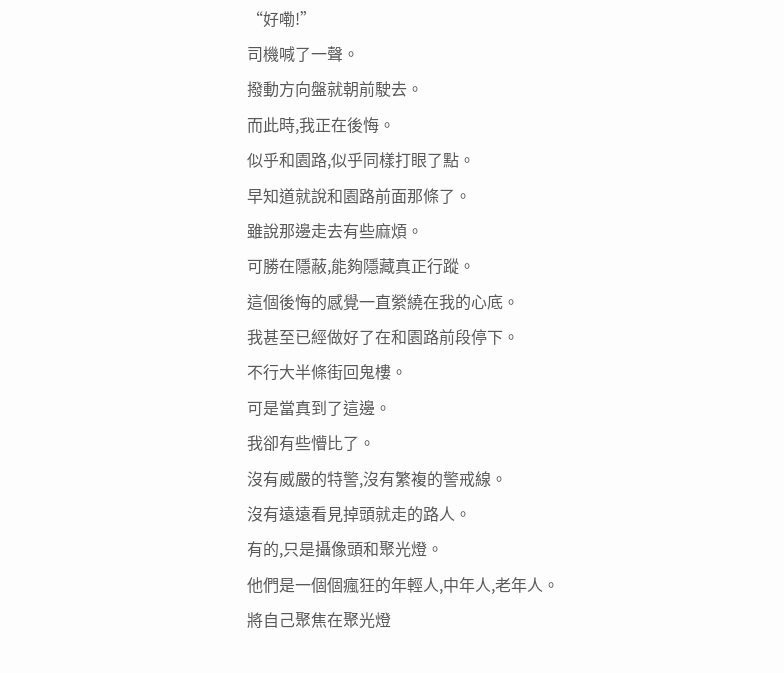“好嘞!”
司機喊了一聲。
撥動方向盤就朝前駛去。
而此時,我正在後悔。
似乎和園路,似乎同樣打眼了點。
早知道就說和園路前面那條了。
雖說那邊走去有些麻煩。
可勝在隱蔽,能夠隱藏真正行蹤。
這個後悔的感覺一直縈繞在我的心底。
我甚至已經做好了在和園路前段停下。
不行大半條街回鬼樓。
可是當真到了這邊。
我卻有些懵比了。
沒有威嚴的特警,沒有繁複的警戒線。
沒有遠遠看見掉頭就走的路人。
有的,只是攝像頭和聚光燈。
他們是一個個瘋狂的年輕人,中年人,老年人。
將自己聚焦在聚光燈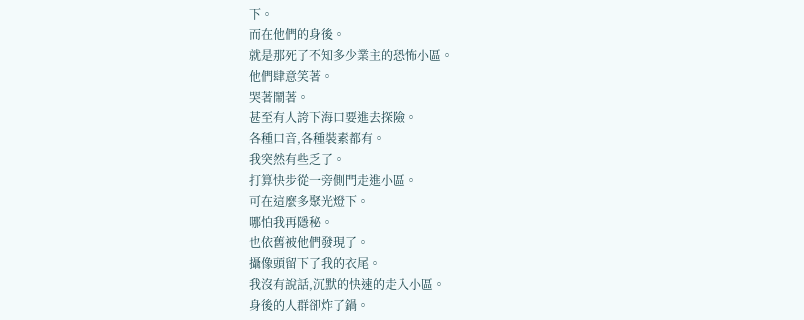下。
而在他們的身後。
就是那死了不知多少業主的恐怖小區。
他們肆意笑著。
哭著鬧著。
甚至有人誇下海口要進去探險。
各種口音,各種裝素都有。
我突然有些乏了。
打算快步從一旁側門走進小區。
可在這麼多聚光燈下。
哪怕我再隱秘。
也依舊被他們發現了。
攝像頭留下了我的衣尾。
我沒有說話,沉默的快速的走入小區。
身後的人群卻炸了鍋。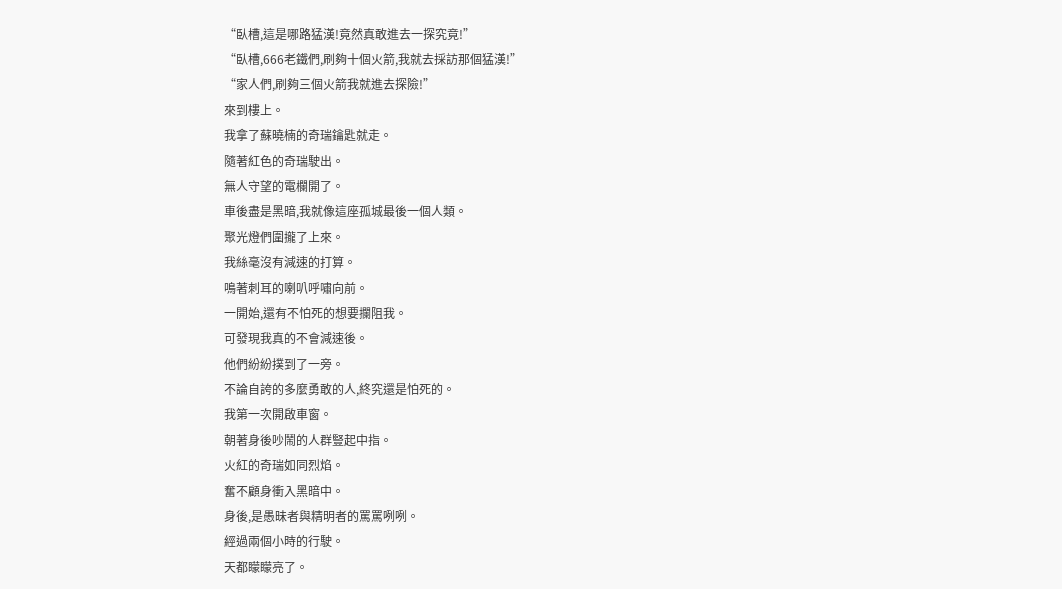“臥槽,這是哪路猛漢!竟然真敢進去一探究竟!”
“臥槽,666老鐵們,刷夠十個火箭,我就去採訪那個猛漢!”
“家人們,刷夠三個火箭我就進去探險!”
來到樓上。
我拿了蘇曉楠的奇瑞鑰匙就走。
隨著紅色的奇瑞駛出。
無人守望的電欄開了。
車後盡是黑暗,我就像這座孤城最後一個人類。
聚光燈們圍攏了上來。
我絲毫沒有減速的打算。
鳴著刺耳的喇叭呼嘯向前。
一開始,還有不怕死的想要攔阻我。
可發現我真的不會減速後。
他們紛紛撲到了一旁。
不論自誇的多麼勇敢的人,終究還是怕死的。
我第一次開啟車窗。
朝著身後吵鬧的人群豎起中指。
火紅的奇瑞如同烈焰。
奮不顧身衝入黑暗中。
身後,是愚昧者與精明者的罵罵咧咧。
經過兩個小時的行駛。
天都矇矇亮了。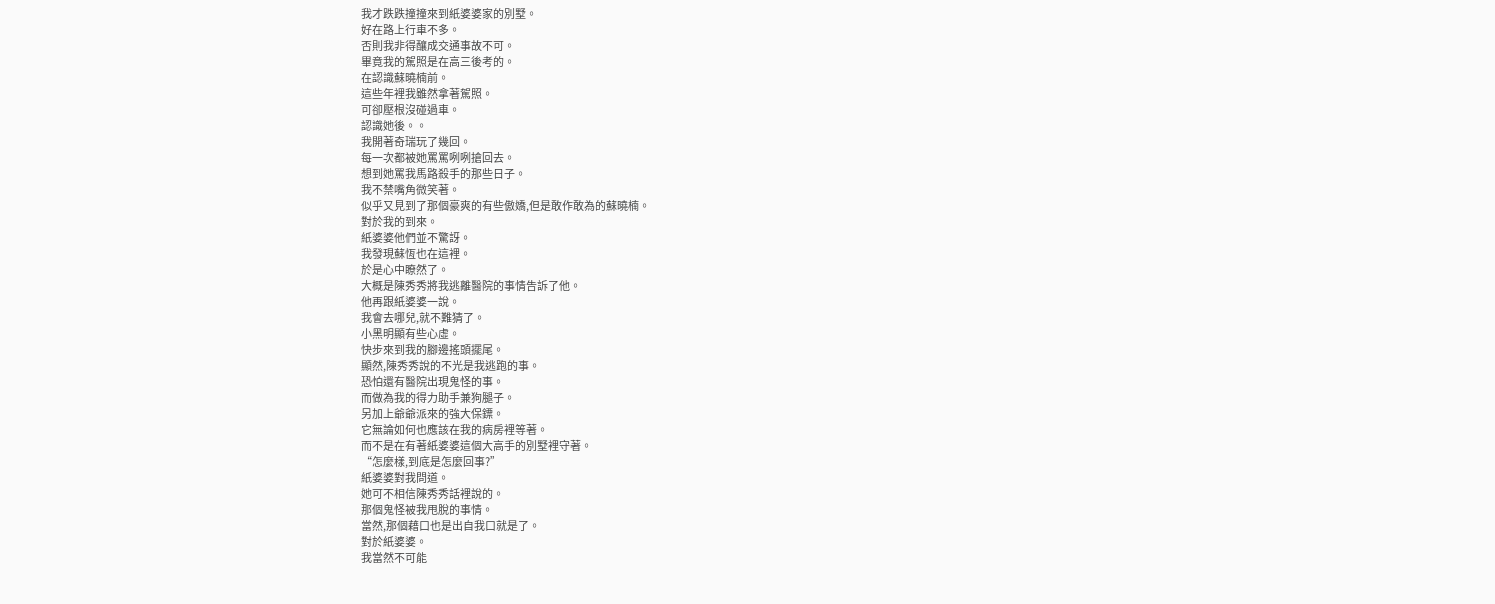我才跌跌撞撞來到紙婆婆家的別墅。
好在路上行車不多。
否則我非得釀成交通事故不可。
畢竟我的駕照是在高三後考的。
在認識蘇曉楠前。
這些年裡我雖然拿著駕照。
可卻壓根沒碰過車。
認識她後。。
我開著奇瑞玩了幾回。
每一次都被她罵罵咧咧搶回去。
想到她罵我馬路殺手的那些日子。
我不禁嘴角微笑著。
似乎又見到了那個豪爽的有些傲嬌,但是敢作敢為的蘇曉楠。
對於我的到來。
紙婆婆他們並不驚訝。
我發現蘇恆也在這裡。
於是心中瞭然了。
大概是陳秀秀將我逃離醫院的事情告訴了他。
他再跟紙婆婆一說。
我會去哪兒,就不難猜了。
小黑明顯有些心虛。
快步來到我的腳邊搖頭擺尾。
顯然,陳秀秀說的不光是我逃跑的事。
恐怕還有醫院出現鬼怪的事。
而做為我的得力助手兼狗腿子。
另加上爺爺派來的強大保鏢。
它無論如何也應該在我的病房裡等著。
而不是在有著紙婆婆這個大高手的別墅裡守著。
“怎麼樣,到底是怎麼回事?”
紙婆婆對我問道。
她可不相信陳秀秀話裡說的。
那個鬼怪被我甩脫的事情。
當然,那個藉口也是出自我口就是了。
對於紙婆婆。
我當然不可能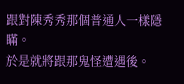跟對陳秀秀那個普通人一樣隱瞞。
於是就將跟那鬼怪遭遇後。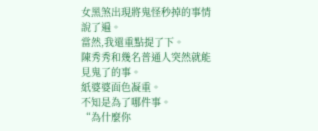女黑煞出現將鬼怪秒掉的事情說了遍。
當然,我還重點提了下。
陳秀秀和幾名普通人突然就能見鬼了的事。
紙婆婆面色凝重。
不知是為了哪件事。
“為什麼你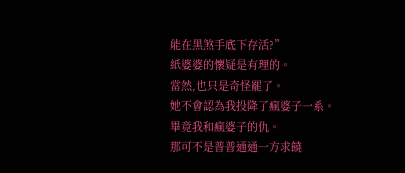能在黑煞手底下存活?”
紙婆婆的懷疑是有理的。
當然,也只是奇怪罷了。
她不會認為我投降了瘋婆子一系。
畢竟我和瘋婆子的仇。
那可不是普普通通一方求饒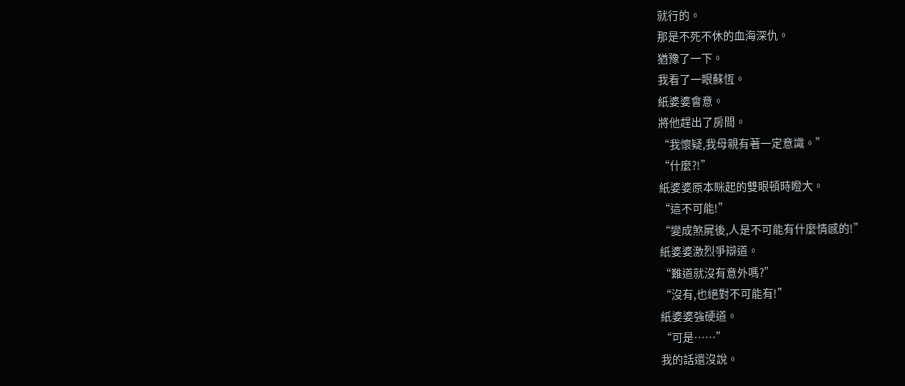就行的。
那是不死不休的血海深仇。
猶豫了一下。
我看了一眼蘇恆。
紙婆婆會意。
將他趕出了房間。
“我懷疑,我母親有著一定意識。”
“什麼?!”
紙婆婆原本眯起的雙眼頓時瞪大。
“這不可能!”
“變成煞屍後,人是不可能有什麼情感的!”
紙婆婆激烈爭辯道。
“難道就沒有意外嗎?”
“沒有,也絕對不可能有!”
紙婆婆強硬道。
“可是……”
我的話還沒說。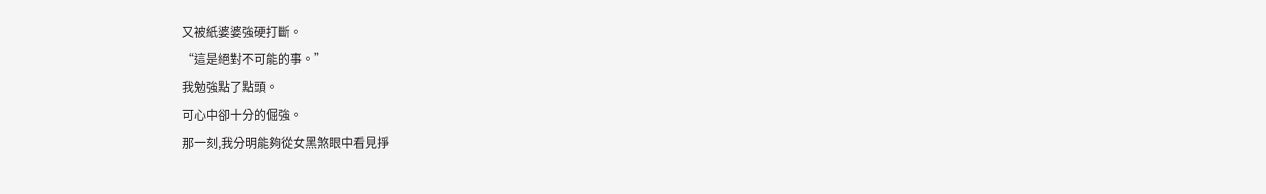又被紙婆婆強硬打斷。
“這是絕對不可能的事。”
我勉強點了點頭。
可心中卻十分的倔強。
那一刻,我分明能夠從女黑煞眼中看見掙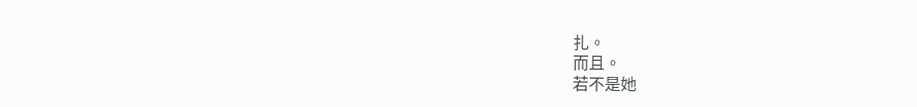扎。
而且。
若不是她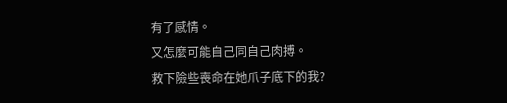有了感情。
又怎麼可能自己同自己肉搏。
救下險些喪命在她爪子底下的我?